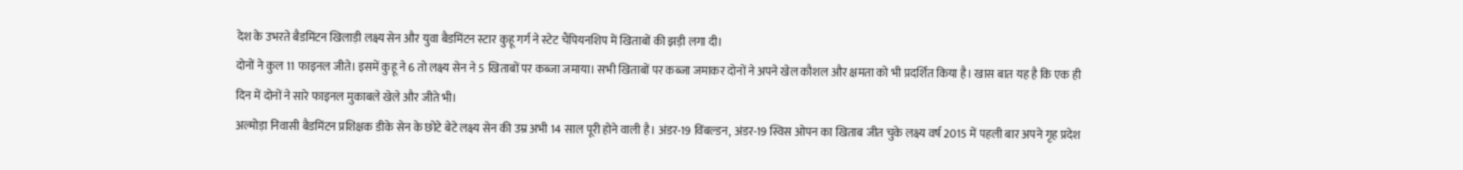देश के उभरते बैडमिंटन खिलाड़ी लक्ष्य सेन और युवा बैडमिंटन स्टार कुहू गर्ग ने स्टेट चैंपियनशिप में खिताबों की झड़ी लगा दी।
दोनों ने कुल 11 फाइनल जीते। इसमें कुहू ने 6 तो लक्ष्य सेन ने 5 खिताबों पर कब्जा जमाया। सभी खिताबों पर कब्जा जमाकर दोनों ने अपने खेल कौशल और क्षमता को भी प्रदर्शित किया है। खास बात यह है कि एक ही दिन में दोनों ने सारे फाइनल मुकाबले खेले और जीते भी।
अल्मोड़ा निवासी बैडमिंटन प्रशिक्षक डीके सेन के छोटे बेटे लक्ष्य सेन की उम्र अभी 14 साल पूरी होने वाली है। अंडर-19 विंबल्डन, अंडर-19 स्विस ओपन का खिताब जीत चुके लक्ष्य वर्ष 2015 में पहली बार अपने गृह प्रदेश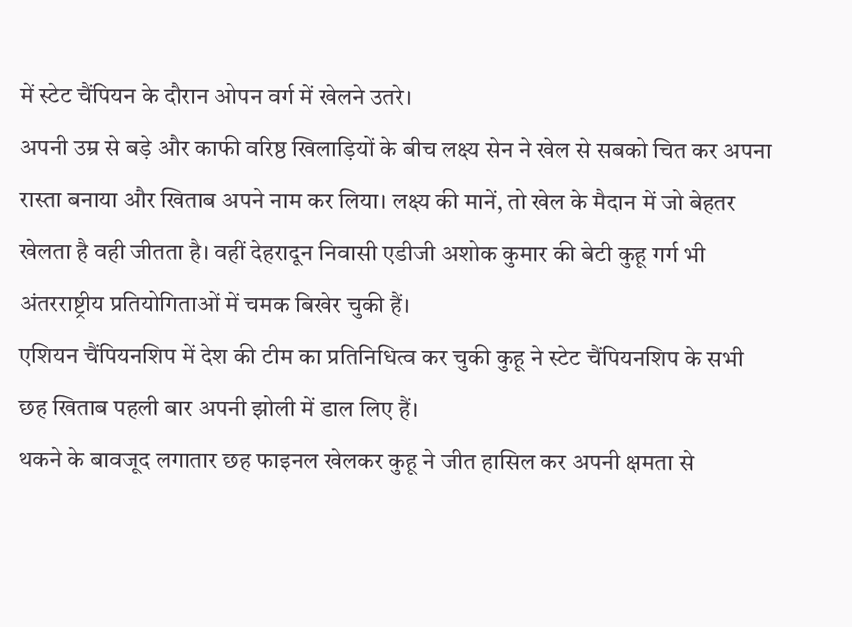में स्टेट चैंपियन के दौरान ओपन वर्ग में खेलने उतरे।
अपनी उम्र से बड़े और काफी वरिष्ठ खिलाड़ियों के बीच लक्ष्य सेन ने खेल से सबको चित कर अपना रास्ता बनाया और खिताब अपने नाम कर लिया। लक्ष्य की मानें, तो खेल के मैदान में जो बेहतर खेलता है वही जीतता है। वहीं देहरादून निवासी एडीजी अशोक कुमार की बेटी कुहू गर्ग भी अंतरराष्ट्रीय प्रतियोगिताओं में चमक बिखेर चुकी हैं।
एशियन चैंपियनशिप में देश की टीम का प्रतिनिधित्व कर चुकी कुहू ने स्टेट चैंपियनशिप के सभी छह खिताब पहली बार अपनी झोली में डाल लिए हैं।
थकने के बावजूद लगातार छह फाइनल खेलकर कुहू ने जीत हासिल कर अपनी क्षमता से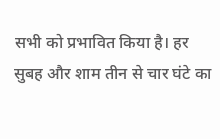सभी को प्रभावित किया है। हर सुबह और शाम तीन से चार घंटे का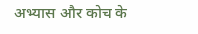अभ्यास और कोच के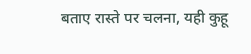बताए रास्ते पर चलना, यही कुहू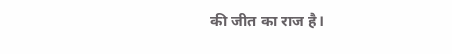की जीत का राज है।